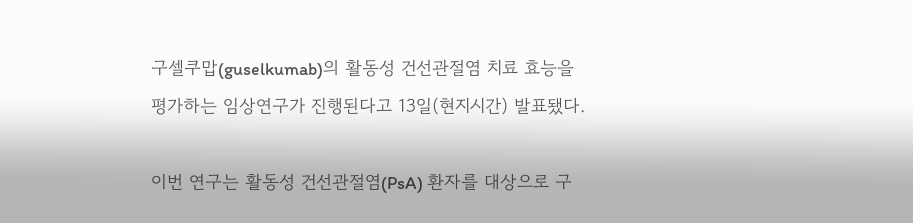구셀쿠맙(guselkumab)의 활동성 건선관절염 치료 효능을 평가하는 임상연구가 진행된다고 13일(현지시간) 발표됐다.

이번 연구는 활동성 건선관절염(PsA) 환자를 대상으로 구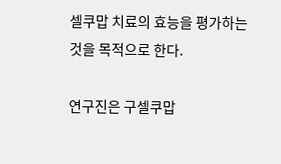셀쿠맙 치료의 효능을 평가하는 것을 목적으로 한다.

연구진은 구셀쿠맙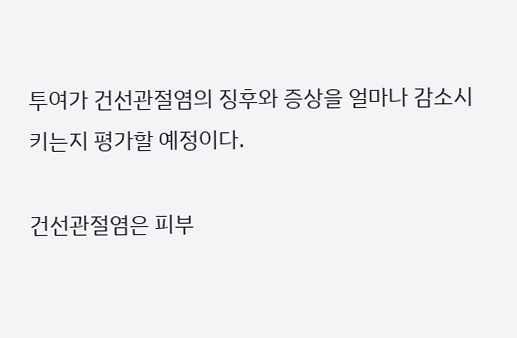투여가 건선관절염의 징후와 증상을 얼마나 감소시키는지 평가할 예정이다.

건선관절염은 피부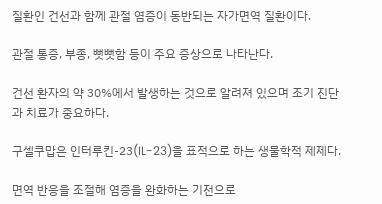질환인 건선과 함께 관절 염증이 동반되는 자가면역 질환이다.

관절 통증, 부종, 뻣뻣함 등이 주요 증상으로 나타난다.

건선 환자의 약 30%에서 발생하는 것으로 알려져 있으며 조기 진단과 치료가 중요하다.

구셀쿠맙은 인터루킨-23(IL-23)을 표적으로 하는 생물학적 제제다.

면역 반응을 조절해 염증을 완화하는 기전으로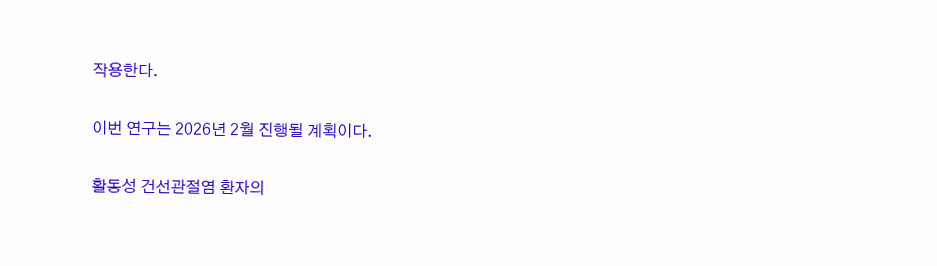작용한다.

이번 연구는 2026년 2월 진행될 계획이다.

활동성 건선관절염 환자의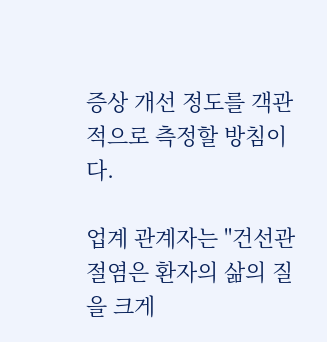증상 개선 정도를 객관적으로 측정할 방침이다.

업계 관계자는 "건선관절염은 환자의 삶의 질을 크게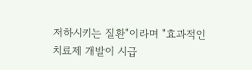저하시키는 질환"이라며 "효과적인 치료제 개발이 시급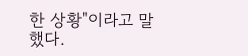한 상황"이라고 말했다.